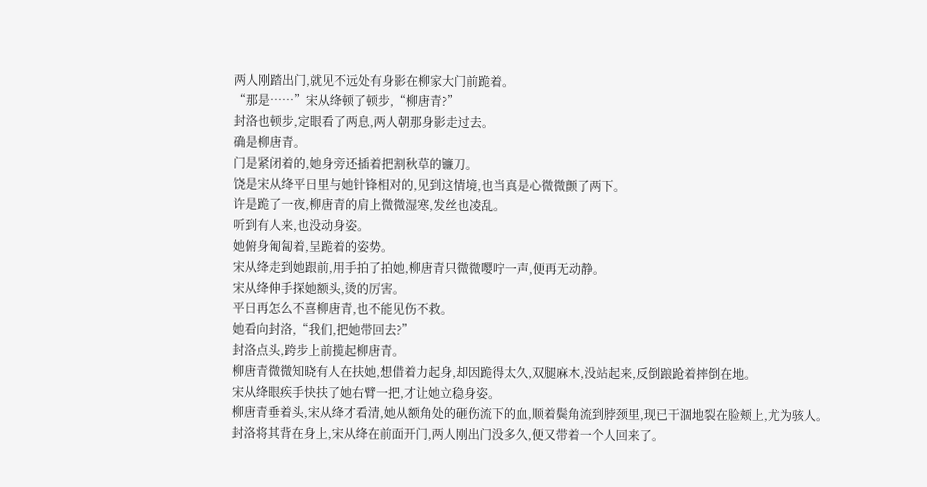两人刚踏出门,就见不远处有身影在柳家大门前跪着。
“那是……”宋从绛顿了顿步,“柳唐青?”
封洛也顿步,定眼看了两息,两人朝那身影走过去。
确是柳唐青。
门是紧闭着的,她身旁还插着把割秋草的镰刀。
饶是宋从绛平日里与她针锋相对的,见到这情境,也当真是心微微颤了两下。
许是跪了一夜,柳唐青的肩上微微湿寒,发丝也凌乱。
听到有人来,也没动身姿。
她俯身匍匐着,呈跪着的姿势。
宋从绛走到她跟前,用手拍了拍她,柳唐青只微微嘤咛一声,便再无动静。
宋从绛伸手探她额头,烫的厉害。
平日再怎么不喜柳唐青,也不能见伤不救。
她看向封洛,“我们,把她带回去?”
封洛点头,跨步上前揽起柳唐青。
柳唐青微微知晓有人在扶她,想借着力起身,却因跪得太久,双腿麻木,没站起来,反倒踉跄着摔倒在地。
宋从绛眼疾手快扶了她右臂一把,才让她立稳身姿。
柳唐青垂着头,宋从绛才看清,她从额角处的砸伤流下的血,顺着鬓角流到脖颈里,现已干涸地裂在脸颊上,尤为骇人。
封洛将其背在身上,宋从绛在前面开门,两人刚出门没多久,便又带着一个人回来了。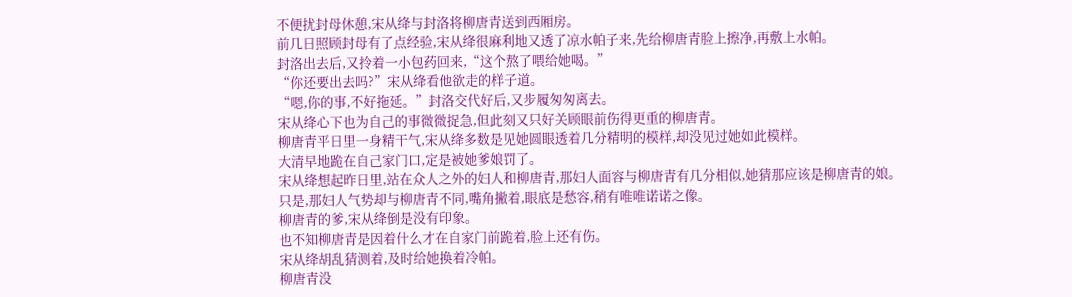不便扰封母休憩,宋从绛与封洛将柳唐青送到西厢房。
前几日照顾封母有了点经验,宋从绛很麻利地又透了凉水帕子来,先给柳唐青脸上擦净,再敷上水帕。
封洛出去后,又拎着一小包药回来,“这个熬了喂给她喝。”
“你还要出去吗?”宋从绛看他欲走的样子道。
“嗯,你的事,不好拖延。”封洛交代好后,又步履匆匆离去。
宋从绛心下也为自己的事微微捉急,但此刻又只好关顾眼前伤得更重的柳唐青。
柳唐青平日里一身精干气,宋从绛多数是见她圆眼透着几分精明的模样,却没见过她如此模样。
大清早地跪在自己家门口,定是被她爹娘罚了。
宋从绛想起昨日里,站在众人之外的妇人和柳唐青,那妇人面容与柳唐青有几分相似,她猜那应该是柳唐青的娘。
只是,那妇人气势却与柳唐青不同,嘴角撇着,眼底是愁容,稍有唯唯诺诺之像。
柳唐青的爹,宋从绛倒是没有印象。
也不知柳唐青是因着什么才在自家门前跪着,脸上还有伤。
宋从绛胡乱猜测着,及时给她换着冷帕。
柳唐青没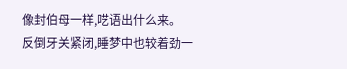像封伯母一样,呓语出什么来。
反倒牙关紧闭,睡梦中也较着劲一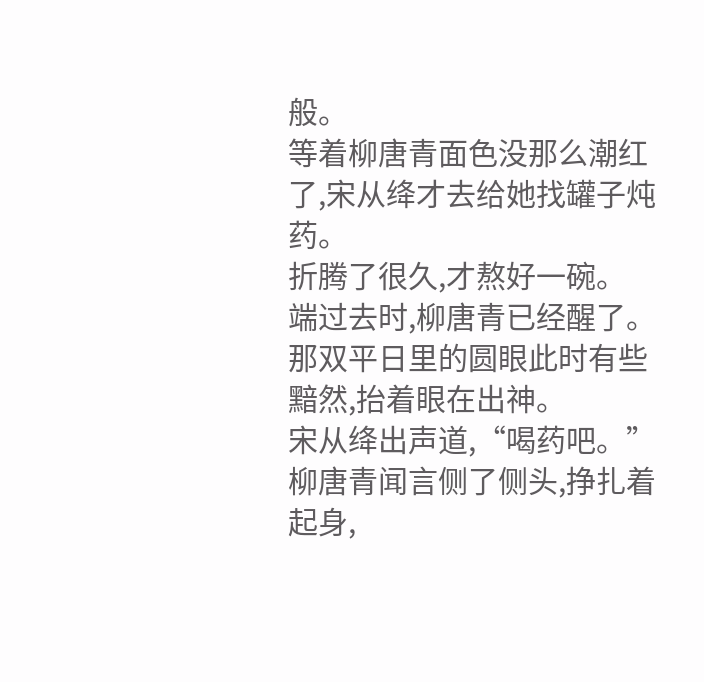般。
等着柳唐青面色没那么潮红了,宋从绛才去给她找罐子炖药。
折腾了很久,才熬好一碗。
端过去时,柳唐青已经醒了。
那双平日里的圆眼此时有些黯然,抬着眼在出神。
宋从绛出声道,“喝药吧。”
柳唐青闻言侧了侧头,挣扎着起身,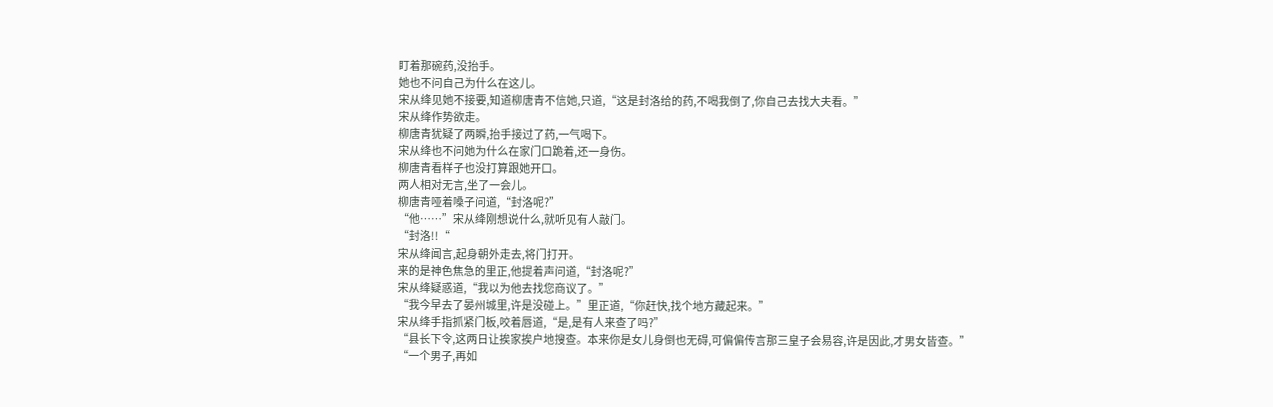盯着那碗药,没抬手。
她也不问自己为什么在这儿。
宋从绛见她不接要,知道柳唐青不信她,只道,“这是封洛给的药,不喝我倒了,你自己去找大夫看。”
宋从绛作势欲走。
柳唐青犹疑了两瞬,抬手接过了药,一气喝下。
宋从绛也不问她为什么在家门口跪着,还一身伤。
柳唐青看样子也没打算跟她开口。
两人相对无言,坐了一会儿。
柳唐青哑着嗓子问道,“封洛呢?”
“他……”宋从绛刚想说什么,就听见有人敲门。
“封洛!!“
宋从绛闻言,起身朝外走去,将门打开。
来的是神色焦急的里正,他提着声问道,“封洛呢?”
宋从绛疑惑道,“我以为他去找您商议了。”
“我今早去了晏州城里,许是没碰上。”里正道,“你赶快,找个地方藏起来。”
宋从绛手指抓紧门板,咬着唇道,“是,是有人来查了吗?”
“县长下令,这两日让挨家挨户地搜查。本来你是女儿身倒也无碍,可偏偏传言那三皇子会易容,许是因此,才男女皆查。”
“一个男子,再如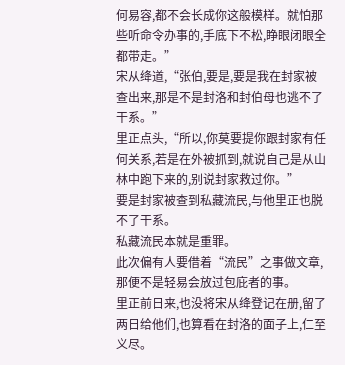何易容,都不会长成你这般模样。就怕那些听命令办事的,手底下不松,睁眼闭眼全都带走。”
宋从绛道,“张伯,要是,要是我在封家被查出来,那是不是封洛和封伯母也逃不了干系。”
里正点头,“所以,你莫要提你跟封家有任何关系,若是在外被抓到,就说自己是从山林中跑下来的,别说封家救过你。”
要是封家被查到私藏流民,与他里正也脱不了干系。
私藏流民本就是重罪。
此次偏有人要借着“流民”之事做文章,那便不是轻易会放过包庇者的事。
里正前日来,也没将宋从绛登记在册,留了两日给他们,也算看在封洛的面子上,仁至义尽。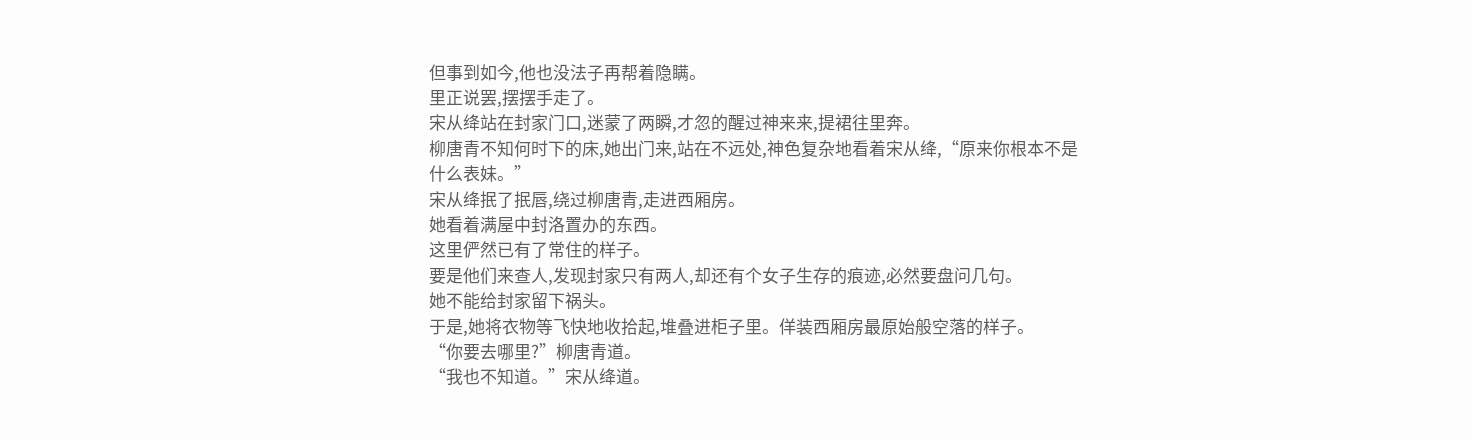但事到如今,他也没法子再帮着隐瞒。
里正说罢,摆摆手走了。
宋从绛站在封家门口,迷蒙了两瞬,才忽的醒过神来来,提裙往里奔。
柳唐青不知何时下的床,她出门来,站在不远处,神色复杂地看着宋从绛,“原来你根本不是什么表妹。”
宋从绛抿了抿唇,绕过柳唐青,走进西厢房。
她看着满屋中封洛置办的东西。
这里俨然已有了常住的样子。
要是他们来查人,发现封家只有两人,却还有个女子生存的痕迹,必然要盘问几句。
她不能给封家留下祸头。
于是,她将衣物等飞快地收拾起,堆叠进柜子里。佯装西厢房最原始般空落的样子。
“你要去哪里?”柳唐青道。
“我也不知道。”宋从绛道。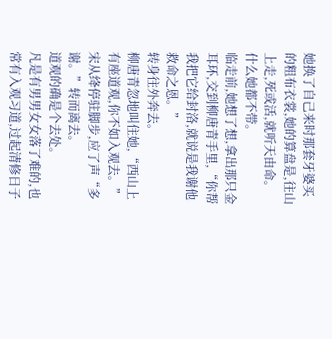她换了自己来时那套牙婆买的粗布衣裳,她的算盘是,往山上走,死或活,就听天由命。
什么她都不带。
临走前,她想了想,拿出那只金耳环,交到柳唐青手里,“你帮我把它给封洛,就说是我谢他救命之恩。”
转身往外奔去。
柳唐青忽地叫住她,“西山上有座道观,你不如入观去。”
宋从绛停驻脚步,应了声“多谢。”转而离去。
道观的确是个去处。
凡是有男男女女落了难的,也常有入观习道,过起清修日子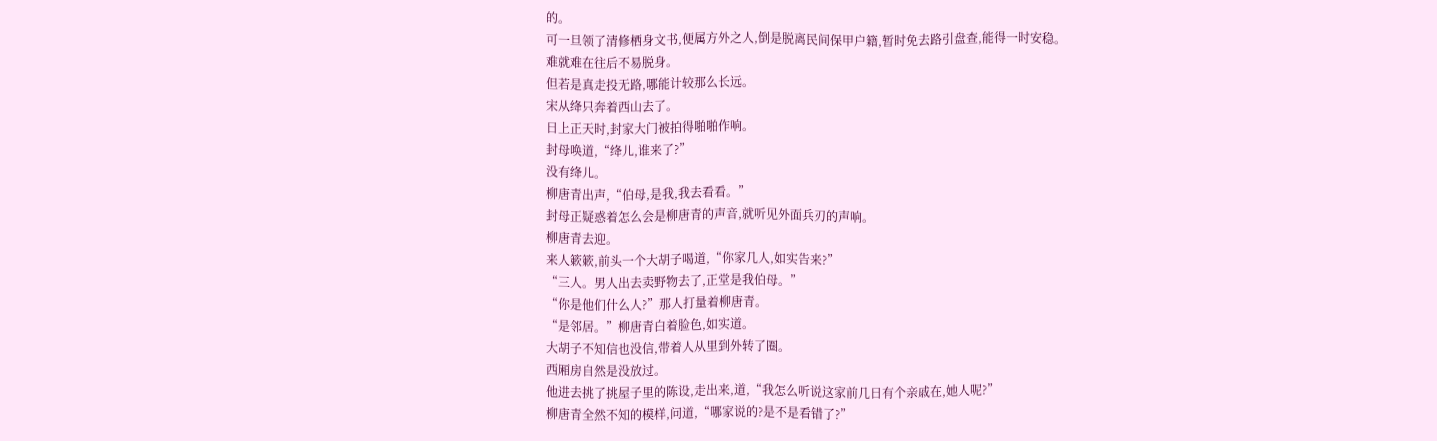的。
可一旦领了清修栖身文书,便属方外之人,倒是脱离民间保甲户籍,暂时免去路引盘查,能得一时安稳。
难就难在往后不易脱身。
但若是真走投无路,哪能计较那么长远。
宋从绛只奔着西山去了。
日上正天时,封家大门被拍得啪啪作响。
封母唤道,“绛儿,谁来了?”
没有绛儿。
柳唐青出声,“伯母,是我,我去看看。”
封母正疑惑着怎么会是柳唐青的声音,就听见外面兵刃的声响。
柳唐青去迎。
来人簌簌,前头一个大胡子喝道,“你家几人,如实告来?”
“三人。男人出去卖野物去了,正堂是我伯母。”
“你是他们什么人?”那人打量着柳唐青。
“是邻居。”柳唐青白着脸色,如实道。
大胡子不知信也没信,带着人从里到外转了圈。
西厢房自然是没放过。
他进去挑了挑屋子里的陈设,走出来,道,“我怎么听说这家前几日有个亲戚在,她人呢?”
柳唐青全然不知的模样,问道,“哪家说的?是不是看错了?”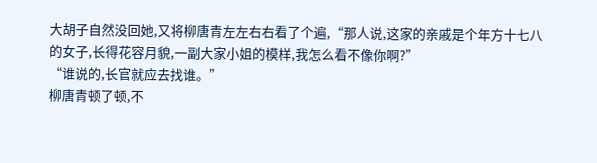大胡子自然没回她,又将柳唐青左左右右看了个遍,“那人说,这家的亲戚是个年方十七八的女子,长得花容月貌,一副大家小姐的模样,我怎么看不像你啊?”
“谁说的,长官就应去找谁。”
柳唐青顿了顿,不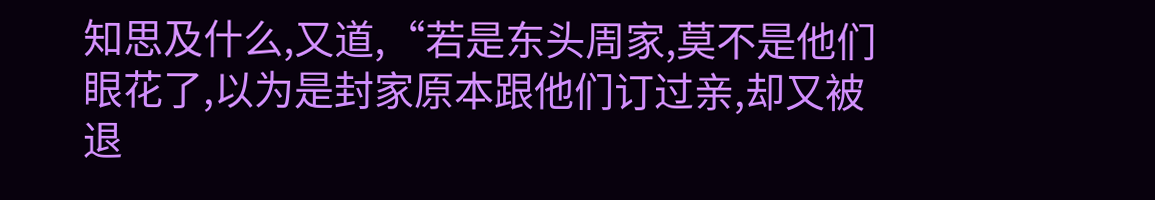知思及什么,又道,“若是东头周家,莫不是他们眼花了,以为是封家原本跟他们订过亲,却又被退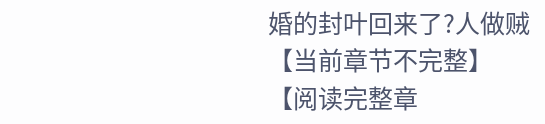婚的封叶回来了?人做贼
【当前章节不完整】
【阅读完整章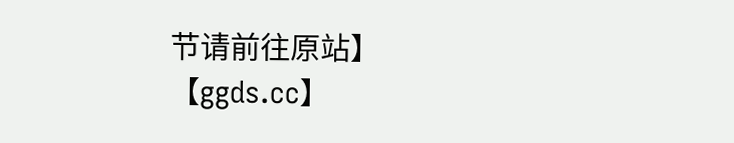节请前往原站】
【ggds.cc】